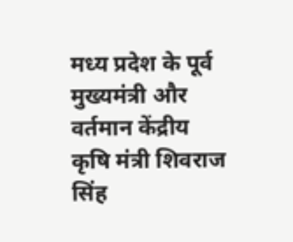मध्य प्रदेश के पूर्व मुख्यमंत्री और वर्तमान केंद्रीय कृषि मंत्री शिवराज सिंह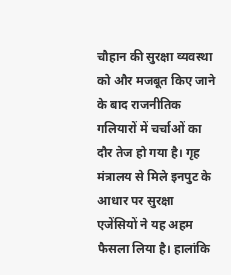चौहान की सुरक्षा व्यवस्था को और मजबूत किए जाने के बाद राजनीतिक गलियारों में चर्चाओं का दौर तेज हो गया है। गृह मंत्रालय से मिले इनपुट के आधार पर सुरक्षा एजेंसियों ने यह अहम फैसला लिया है। हालांकि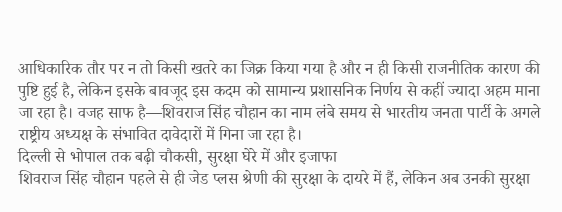आधिकारिक तौर पर न तो किसी खतरे का जिक्र किया गया है और न ही किसी राजनीतिक कारण की पुष्टि हुई है, लेकिन इसके बावजूद इस कदम को सामान्य प्रशासनिक निर्णय से कहीं ज्यादा अहम माना जा रहा है। वजह साफ है—शिवराज सिंह चौहान का नाम लंबे समय से भारतीय जनता पार्टी के अगले राष्ट्रीय अध्यक्ष के संभावित दावेदारों में गिना जा रहा है।
दिल्ली से भोपाल तक बढ़ी चौकसी, सुरक्षा घेरे में और इजाफा
शिवराज सिंह चौहान पहले से ही जेड प्लस श्रेणी की सुरक्षा के दायरे में हैं, लेकिन अब उनकी सुरक्षा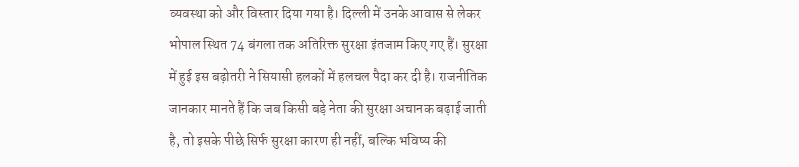व्यवस्था को और विस्तार दिया गया है। दिल्ली में उनके आवास से लेकर भोपाल स्थित 74 बंगला तक अतिरिक्त सुरक्षा इंतजाम किए गए हैं। सुरक्षा में हुई इस बढ़ोतरी ने सियासी हलकों में हलचल पैदा कर दी है। राजनीतिक जानकार मानते हैं कि जब किसी बड़े नेता की सुरक्षा अचानक बढ़ाई जाती है, तो इसके पीछे सिर्फ सुरक्षा कारण ही नहीं, बल्कि भविष्य की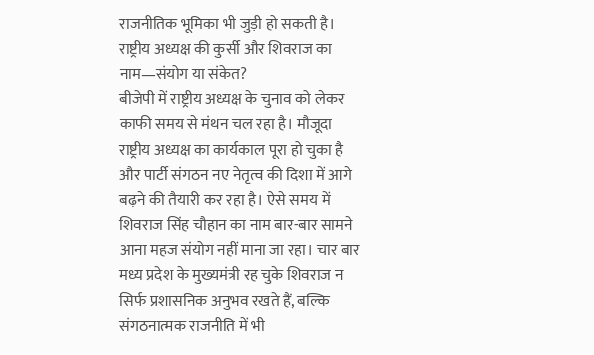राजनीतिक भूमिका भी जुड़ी हो सकती है।
राष्ट्रीय अध्यक्ष की कुर्सी और शिवराज का नाम—संयोग या संकेत?
बीजेपी में राष्ट्रीय अध्यक्ष के चुनाव को लेकर काफी समय से मंथन चल रहा है। मौजूदा राष्ट्रीय अध्यक्ष का कार्यकाल पूरा हो चुका है और पार्टी संगठन नए नेतृत्व की दिशा में आगे बढ़ने की तैयारी कर रहा है। ऐसे समय में शिवराज सिंह चौहान का नाम बार-बार सामने आना महज संयोग नहीं माना जा रहा। चार बार मध्य प्रदेश के मुख्यमंत्री रह चुके शिवराज न सिर्फ प्रशासनिक अनुभव रखते हैं, बल्कि संगठनात्मक राजनीति में भी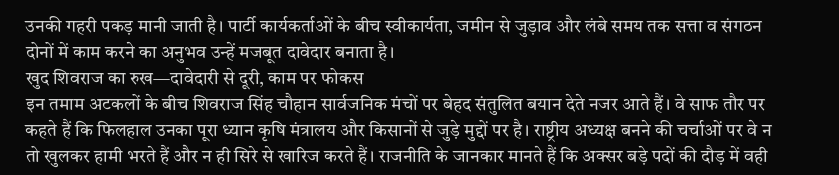उनकी गहरी पकड़ मानी जाती है। पार्टी कार्यकर्ताओं के बीच स्वीकार्यता, जमीन से जुड़ाव और लंबे समय तक सत्ता व संगठन दोनों में काम करने का अनुभव उन्हें मजबूत दावेदार बनाता है।
खुद शिवराज का रुख—दावेदारी से दूरी, काम पर फोकस
इन तमाम अटकलों के बीच शिवराज सिंह चौहान सार्वजनिक मंचों पर बेहद संतुलित बयान देते नजर आते हैं। वे साफ तौर पर कहते हैं कि फिलहाल उनका पूरा ध्यान कृषि मंत्रालय और किसानों से जुड़े मुद्दों पर है। राष्ट्रीय अध्यक्ष बनने की चर्चाओं पर वे न तो खुलकर हामी भरते हैं और न ही सिरे से खारिज करते हैं। राजनीति के जानकार मानते हैं कि अक्सर बड़े पदों की दौड़ में वही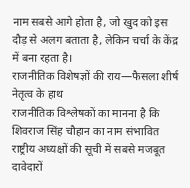नाम सबसे आगे होता है, जो खुद को इस दौड़ से अलग बताता है, लेकिन चर्चा के केंद्र में बना रहता है।
राजनीतिक विशेषज्ञों की राय—फैसला शीर्ष नेतृत्व के हाथ
राजनीतिक विश्लेषकों का मानना है कि शिवराज सिंह चौहान का नाम संभावित राष्ट्रीय अध्यक्षों की सूची में सबसे मजबूत दावेदारों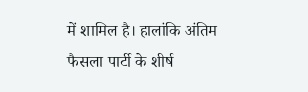में शामिल है। हालांकि अंतिम फैसला पार्टी के शीर्ष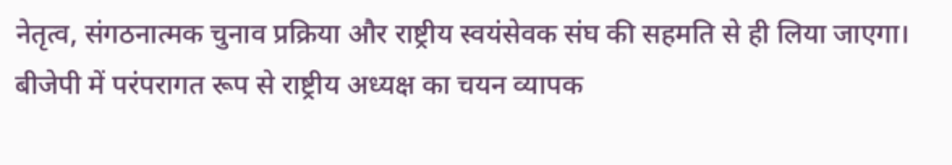नेतृत्व, संगठनात्मक चुनाव प्रक्रिया और राष्ट्रीय स्वयंसेवक संघ की सहमति से ही लिया जाएगा। बीजेपी में परंपरागत रूप से राष्ट्रीय अध्यक्ष का चयन व्यापक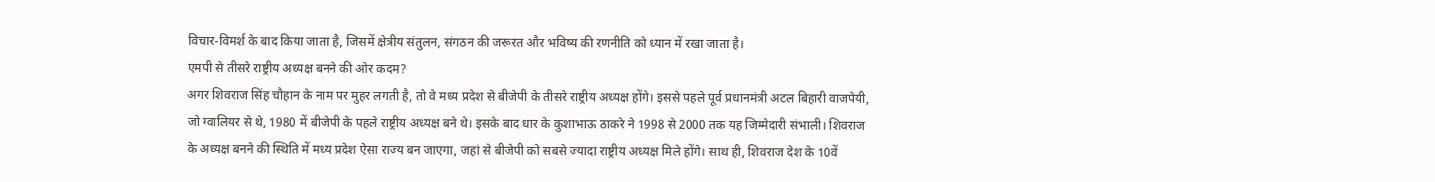विचार-विमर्श के बाद किया जाता है, जिसमें क्षेत्रीय संतुलन, संगठन की जरूरत और भविष्य की रणनीति को ध्यान में रखा जाता है।
एमपी से तीसरे राष्ट्रीय अध्यक्ष बनने की ओर कदम?
अगर शिवराज सिंह चौहान के नाम पर मुहर लगती है, तो वे मध्य प्रदेश से बीजेपी के तीसरे राष्ट्रीय अध्यक्ष होंगे। इससे पहले पूर्व प्रधानमंत्री अटल बिहारी वाजपेयी, जो ग्वालियर से थे, 1980 में बीजेपी के पहले राष्ट्रीय अध्यक्ष बने थे। इसके बाद धार के कुशाभाऊ ठाकरे ने 1998 से 2000 तक यह जिम्मेदारी संभाली। शिवराज के अध्यक्ष बनने की स्थिति में मध्य प्रदेश ऐसा राज्य बन जाएगा, जहां से बीजेपी को सबसे ज्यादा राष्ट्रीय अध्यक्ष मिले होंगे। साथ ही, शिवराज देश के 10वें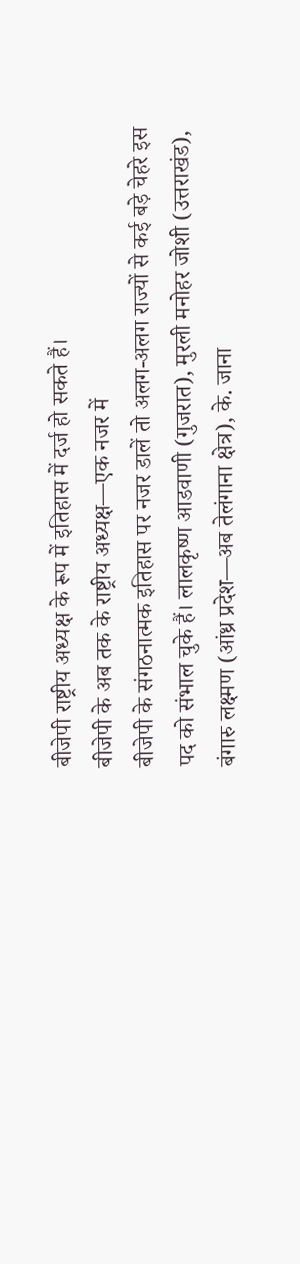बीजेपी राष्ट्रीय अध्यक्ष के रूप में इतिहास में दर्ज हो सकते हैं।
बीजेपी के अब तक के राष्ट्रीय अध्यक्ष—एक नजर में
बीजेपी के संगठनात्मक इतिहास पर नजर डालें तो अलग-अलग राज्यों से कई बड़े चेहरे इस पद को संभाल चुके हैं। लालकृष्ण आडवाणी (गुजरात), मुरली मनोहर जोशी (उत्तराखंड), बंगारु लक्ष्मण (आंध्र प्रदेश—अब तेलंगाना क्षेत्र), के. जाना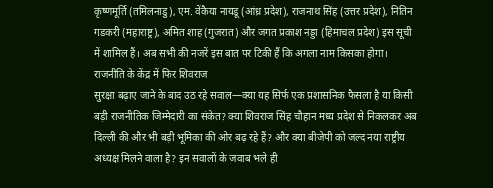कृष्णमूर्ति (तमिलनाडु), एम. वेंकैया नायडू (आंध्र प्रदेश), राजनाथ सिंह (उत्तर प्रदेश), नितिन गडकरी (महाराष्ट्र), अमित शाह (गुजरात) और जगत प्रकाश नड्डा (हिमाचल प्रदेश) इस सूची में शामिल हैं। अब सभी की नजरें इस बात पर टिकी हैं कि अगला नाम किसका होगा।
राजनीति के केंद्र में फिर शिवराज
सुरक्षा बढ़ाए जाने के बाद उठ रहे सवाल—क्या यह सिर्फ एक प्रशासनिक फैसला है या किसी बड़ी राजनीतिक जिम्मेदारी का संकेत? क्या शिवराज सिंह चौहान मध्य प्रदेश से निकलकर अब दिल्ली की और भी बड़ी भूमिका की ओर बढ़ रहे हैं? और क्या बीजेपी को जल्द नया राष्ट्रीय अध्यक्ष मिलने वाला है? इन सवालों के जवाब भले ही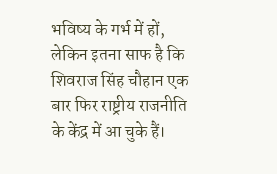भविष्य के गर्भ में हों, लेकिन इतना साफ है कि शिवराज सिंह चौहान एक बार फिर राष्ट्रीय राजनीति के केंद्र में आ चुके हैं।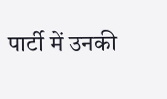पार्टी में उनकी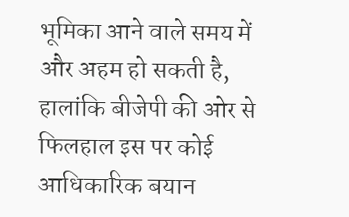भूमिका आने वाले समय में और अहम हो सकती है, हालांकि बीजेपी की ओर से फिलहाल इस पर कोई आधिकारिक बयान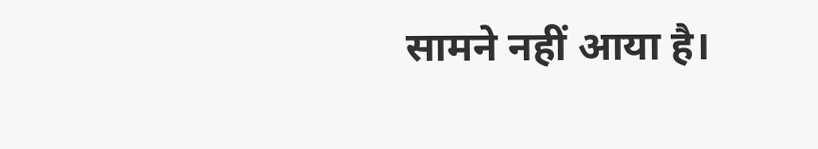सामने नहीं आया है।